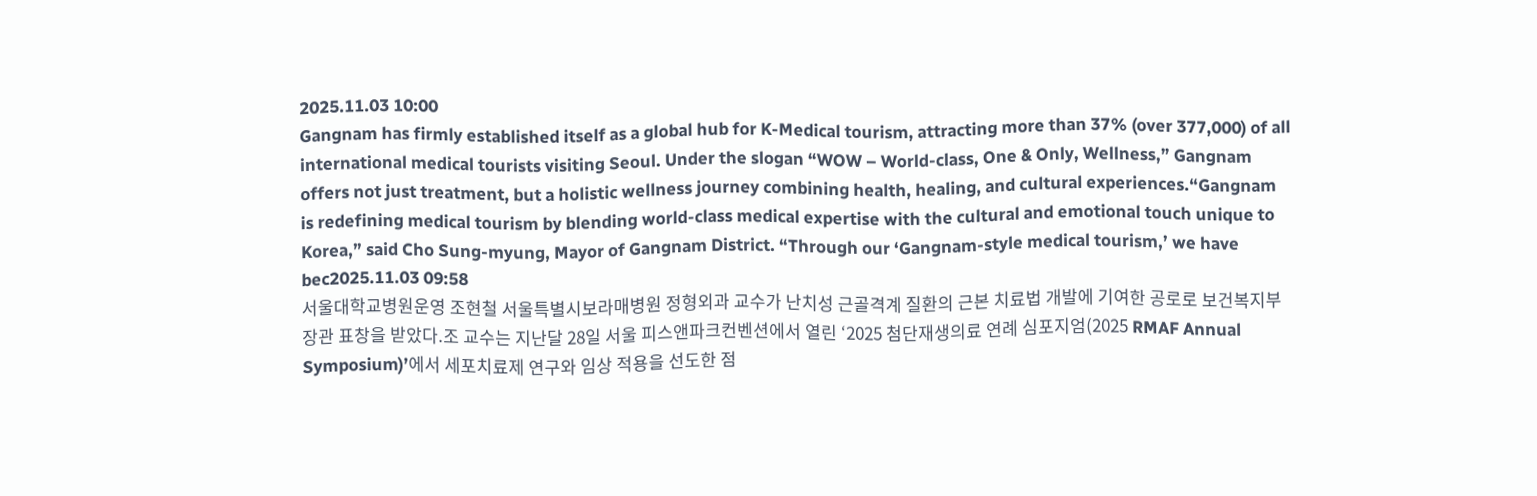2025.11.03 10:00
Gangnam has firmly established itself as a global hub for K-Medical tourism, attracting more than 37% (over 377,000) of all international medical tourists visiting Seoul. Under the slogan “WOW – World-class, One & Only, Wellness,” Gangnam offers not just treatment, but a holistic wellness journey combining health, healing, and cultural experiences.“Gangnam is redefining medical tourism by blending world-class medical expertise with the cultural and emotional touch unique to Korea,” said Cho Sung-myung, Mayor of Gangnam District. “Through our ‘Gangnam-style medical tourism,’ we have bec2025.11.03 09:58
서울대학교병원운영 조현철 서울특별시보라매병원 정형외과 교수가 난치성 근골격계 질환의 근본 치료법 개발에 기여한 공로로 보건복지부 장관 표창을 받았다.조 교수는 지난달 28일 서울 피스앤파크컨벤션에서 열린 ‘2025 첨단재생의료 연례 심포지엄(2025 RMAF Annual Symposium)’에서 세포치료제 연구와 임상 적용을 선도한 점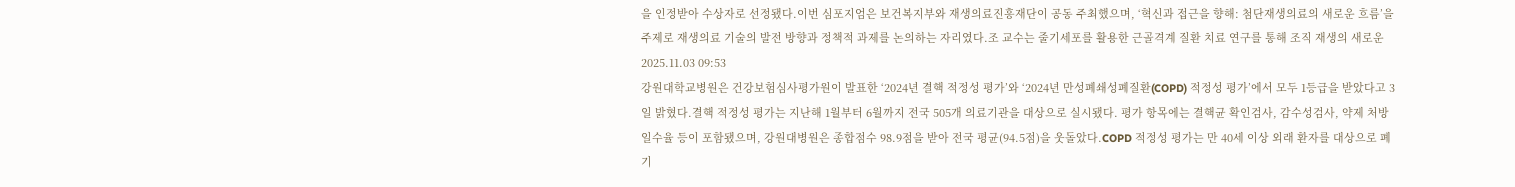을 인정받아 수상자로 선정됐다.이번 심포지엄은 보건복지부와 재생의료진흥재단이 공동 주최했으며, ‘혁신과 접근을 향해: 첨단재생의료의 새로운 흐름’을 주제로 재생의료 기술의 발전 방향과 정책적 과제를 논의하는 자리였다.조 교수는 줄기세포를 활용한 근골격계 질환 치료 연구를 통해 조직 재생의 새로운2025.11.03 09:53
강원대학교병원은 건강보험심사평가원이 발표한 ‘2024년 결핵 적정성 평가’와 ‘2024년 만성폐쇄성폐질환(COPD) 적정성 평가’에서 모두 1등급을 받았다고 3일 밝혔다.결핵 적정성 평가는 지난해 1월부터 6월까지 전국 505개 의료기관을 대상으로 실시됐다. 평가 항목에는 결핵균 확인검사, 감수성검사, 약제 처방 일수율 등이 포함됐으며, 강원대병원은 종합점수 98.9점을 받아 전국 평균(94.5점)을 웃돌았다.COPD 적정성 평가는 만 40세 이상 외래 환자를 대상으로 폐기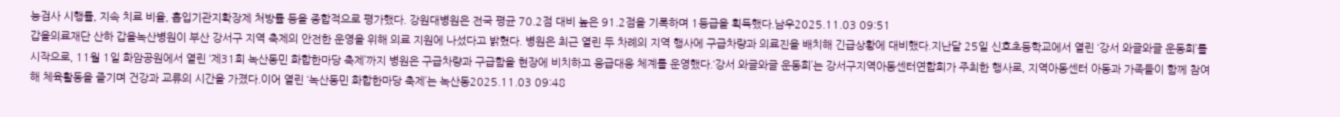능검사 시행률, 지속 치료 비율, 흡입기관지확장제 처방률 등을 종합적으로 평가했다. 강원대병원은 전국 평균 70.2점 대비 높은 91.2점을 기록하며 1등급을 획득했다.남우2025.11.03 09:51
갑을의료재단 산하 갑을녹산병원이 부산 강서구 지역 축제의 안전한 운영을 위해 의료 지원에 나섰다고 밝혔다. 병원은 최근 열린 두 차례의 지역 행사에 구급차량과 의료진을 배치해 긴급상황에 대비했다.지난달 25일 신호초등학교에서 열린 ‘강서 와글와글 운동회’를 시작으로, 11월 1일 화암공원에서 열린 ‘제31회 녹산동민 화합한마당 축제’까지 병원은 구급차량과 구급함을 현장에 비치하고 응급대응 체계를 운영했다.‘강서 와글와글 운동회’는 강서구지역아동센터연합회가 주최한 행사로, 지역아동센터 아동과 가족들이 함께 참여해 체육활동을 즐기며 건강과 교류의 시간을 가졌다.이어 열린 ‘녹산동민 화합한마당 축제’는 녹산동2025.11.03 09:48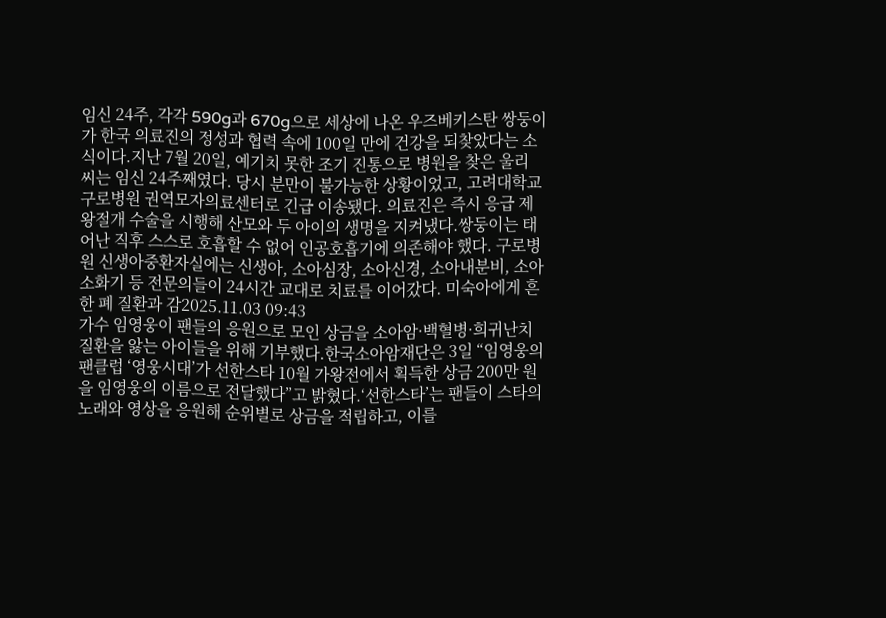임신 24주, 각각 590g과 670g으로 세상에 나온 우즈베키스탄 쌍둥이가 한국 의료진의 정성과 협력 속에 100일 만에 건강을 되찾았다는 소식이다.지난 7월 20일, 예기치 못한 조기 진통으로 병원을 찾은 울리 씨는 임신 24주째였다. 당시 분만이 불가능한 상황이었고, 고려대학교 구로병원 권역모자의료센터로 긴급 이송됐다. 의료진은 즉시 응급 제왕절개 수술을 시행해 산모와 두 아이의 생명을 지켜냈다.쌍둥이는 태어난 직후 스스로 호흡할 수 없어 인공호흡기에 의존해야 했다. 구로병원 신생아중환자실에는 신생아, 소아심장, 소아신경, 소아내분비, 소아소화기 등 전문의들이 24시간 교대로 치료를 이어갔다. 미숙아에게 흔한 폐 질환과 감2025.11.03 09:43
가수 임영웅이 팬들의 응원으로 모인 상금을 소아암·백혈병·희귀난치질환을 앓는 아이들을 위해 기부했다.한국소아암재단은 3일 “임영웅의 팬클럽 ‘영웅시대’가 선한스타 10월 가왕전에서 획득한 상금 200만 원을 임영웅의 이름으로 전달했다”고 밝혔다.‘선한스타’는 팬들이 스타의 노래와 영상을 응원해 순위별로 상금을 적립하고, 이를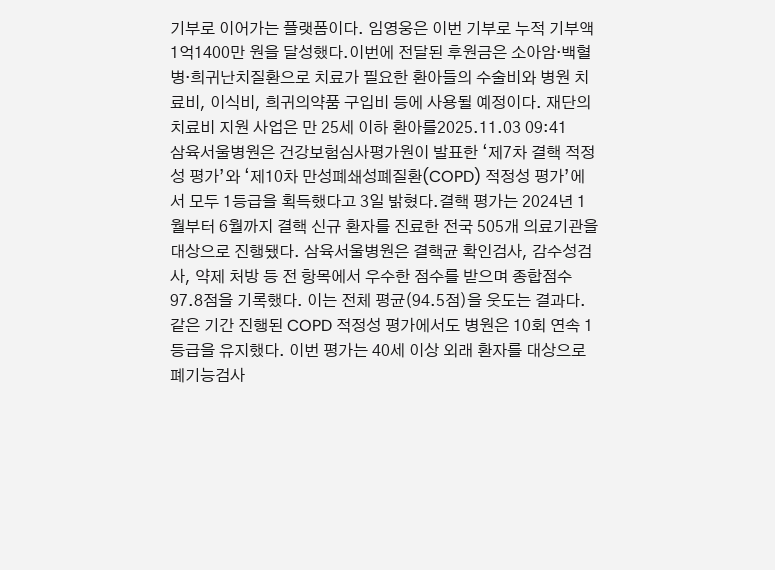기부로 이어가는 플랫폼이다. 임영웅은 이번 기부로 누적 기부액 1억1400만 원을 달성했다.이번에 전달된 후원금은 소아암·백혈병·희귀난치질환으로 치료가 필요한 환아들의 수술비와 병원 치료비, 이식비, 희귀의약품 구입비 등에 사용될 예정이다. 재단의 치료비 지원 사업은 만 25세 이하 환아를2025.11.03 09:41
삼육서울병원은 건강보험심사평가원이 발표한 ‘제7차 결핵 적정성 평가’와 ‘제10차 만성폐쇄성폐질환(COPD) 적정성 평가’에서 모두 1등급을 획득했다고 3일 밝혔다.결핵 평가는 2024년 1월부터 6월까지 결핵 신규 환자를 진료한 전국 505개 의료기관을 대상으로 진행됐다. 삼육서울병원은 결핵균 확인검사, 감수성검사, 약제 처방 등 전 항목에서 우수한 점수를 받으며 종합점수 97.8점을 기록했다. 이는 전체 평균(94.5점)을 웃도는 결과다.같은 기간 진행된 COPD 적정성 평가에서도 병원은 10회 연속 1등급을 유지했다. 이번 평가는 40세 이상 외래 환자를 대상으로 폐기능검사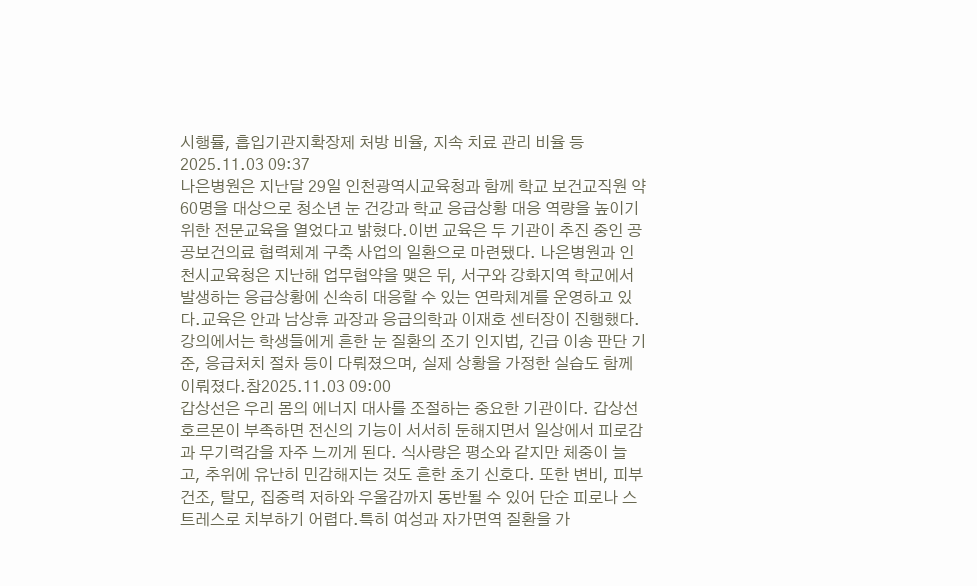시행률, 흡입기관지확장제 처방 비율, 지속 치료 관리 비율 등2025.11.03 09:37
나은병원은 지난달 29일 인천광역시교육청과 함께 학교 보건교직원 약 60명을 대상으로 청소년 눈 건강과 학교 응급상황 대응 역량을 높이기 위한 전문교육을 열었다고 밝혔다.이번 교육은 두 기관이 추진 중인 공공보건의료 협력체계 구축 사업의 일환으로 마련됐다. 나은병원과 인천시교육청은 지난해 업무협약을 맺은 뒤, 서구와 강화지역 학교에서 발생하는 응급상황에 신속히 대응할 수 있는 연락체계를 운영하고 있다.교육은 안과 남상휴 과장과 응급의학과 이재호 센터장이 진행했다. 강의에서는 학생들에게 흔한 눈 질환의 조기 인지법, 긴급 이송 판단 기준, 응급처치 절차 등이 다뤄졌으며, 실제 상황을 가정한 실습도 함께 이뤄졌다.참2025.11.03 09:00
갑상선은 우리 몸의 에너지 대사를 조절하는 중요한 기관이다. 갑상선 호르몬이 부족하면 전신의 기능이 서서히 둔해지면서 일상에서 피로감과 무기력감을 자주 느끼게 된다. 식사량은 평소와 같지만 체중이 늘고, 추위에 유난히 민감해지는 것도 흔한 초기 신호다. 또한 변비, 피부 건조, 탈모, 집중력 저하와 우울감까지 동반될 수 있어 단순 피로나 스트레스로 치부하기 어렵다.특히 여성과 자가면역 질환을 가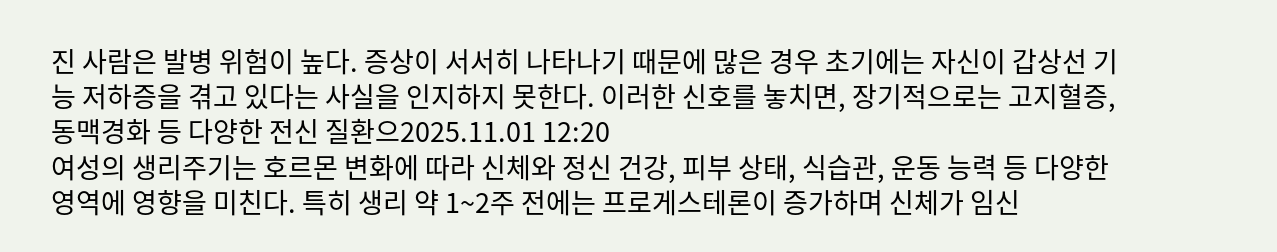진 사람은 발병 위험이 높다. 증상이 서서히 나타나기 때문에 많은 경우 초기에는 자신이 갑상선 기능 저하증을 겪고 있다는 사실을 인지하지 못한다. 이러한 신호를 놓치면, 장기적으로는 고지혈증, 동맥경화 등 다양한 전신 질환으2025.11.01 12:20
여성의 생리주기는 호르몬 변화에 따라 신체와 정신 건강, 피부 상태, 식습관, 운동 능력 등 다양한 영역에 영향을 미친다. 특히 생리 약 1~2주 전에는 프로게스테론이 증가하며 신체가 임신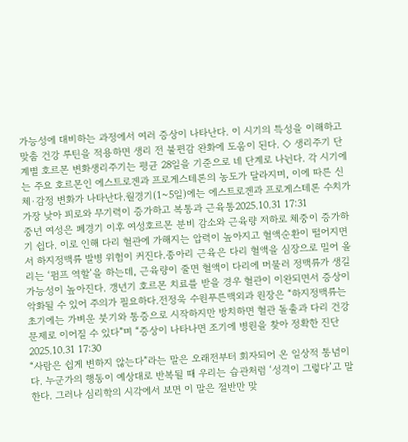가능성에 대비하는 과정에서 여러 증상이 나타난다. 이 시기의 특성을 이해하고 맞춤 건강 루틴을 적용하면 생리 전 불편감 완화에 도움이 된다. ◇ 생리주기 단계별 호르몬 변화생리주기는 평균 28일을 기준으로 네 단계로 나뉜다. 각 시기에는 주요 호르몬인 에스트로겐과 프로게스테론의 농도가 달라지며, 이에 따른 신체·감정 변화가 나타난다.월경기(1~5일)에는 에스트로겐과 프로게스테론 수치가 가장 낮아 피로와 무기력이 증가하고 복통과 근육통2025.10.31 17:31
중년 여성은 폐경기 이후 여성호르몬 분비 감소와 근육량 저하로 체중이 증가하기 쉽다. 이로 인해 다리 혈관에 가해지는 압력이 높아지고 혈액순환이 떨어지면서 하지정맥류 발병 위험이 커진다.종아리 근육은 다리 혈액을 심장으로 밀어 올리는 ‘펌프 역할’을 하는데, 근육량이 줄면 혈액이 다리에 머물러 정맥류가 생길 가능성이 높아진다. 갱년기 호르몬 치료를 받을 경우 혈관이 이완되면서 증상이 악화될 수 있어 주의가 필요하다.전정욱 수원푸른맥외과 원장은 “하지정맥류는 초기에는 가벼운 붓기와 통증으로 시작하지만 방치하면 혈관 돌출과 다리 건강 문제로 이어질 수 있다”며 “증상이 나타나면 조기에 병원을 찾아 정확한 진단2025.10.31 17:30
“사람은 쉽게 변하지 않는다”라는 말은 오래전부터 회자되어 온 일상적 통념이다. 누군가의 행동이 예상대로 반복될 때 우리는 습관처럼 ‘성격이 그렇다’고 말한다. 그러나 심리학의 시각에서 보면 이 말은 절반만 맞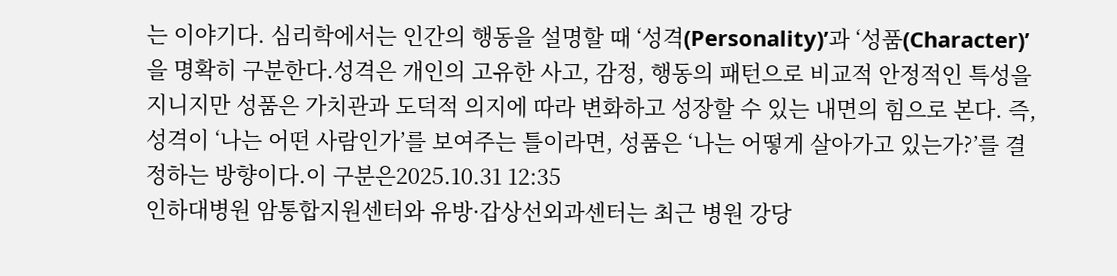는 이야기다. 심리학에서는 인간의 행동을 설명할 때 ‘성격(Personality)’과 ‘성품(Character)’을 명확히 구분한다.성격은 개인의 고유한 사고, 감정, 행동의 패턴으로 비교적 안정적인 특성을 지니지만 성품은 가치관과 도덕적 의지에 따라 변화하고 성장할 수 있는 내면의 힘으로 본다. 즉, 성격이 ‘나는 어떤 사람인가’를 보여주는 틀이라면, 성품은 ‘나는 어떻게 살아가고 있는가?’를 결정하는 방향이다.이 구분은2025.10.31 12:35
인하대병원 암통합지원센터와 유방·갑상선외과센터는 최근 병원 강당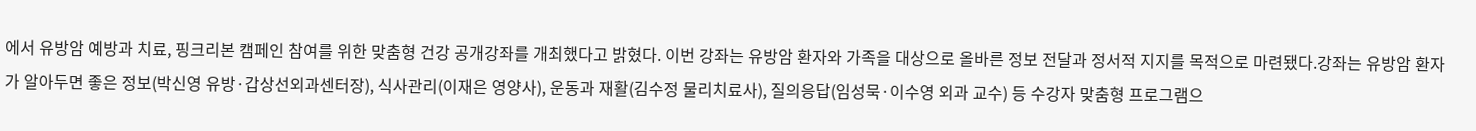에서 유방암 예방과 치료, 핑크리본 캠페인 참여를 위한 맞춤형 건강 공개강좌를 개최했다고 밝혔다. 이번 강좌는 유방암 환자와 가족을 대상으로 올바른 정보 전달과 정서적 지지를 목적으로 마련됐다.강좌는 유방암 환자가 알아두면 좋은 정보(박신영 유방·갑상선외과센터장), 식사관리(이재은 영양사), 운동과 재활(김수정 물리치료사), 질의응답(임성묵·이수영 외과 교수) 등 수강자 맞춤형 프로그램으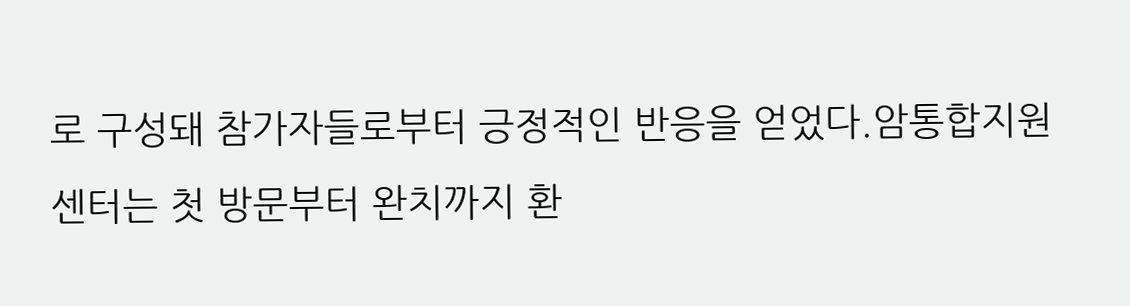로 구성돼 참가자들로부터 긍정적인 반응을 얻었다.암통합지원센터는 첫 방문부터 완치까지 환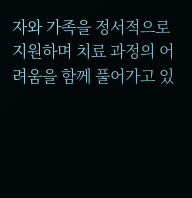자와 가족을 정서적으로 지원하며 치료 과정의 어려움을 함께 풀어가고 있